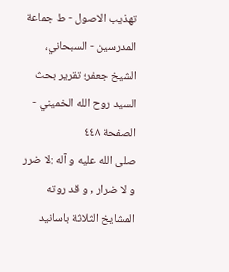تهذيب الاصول - ط جماعة المدرسين - السبحاني، الشيخ جعفر؛ تقرير بحث السيد روح الله الخميني - الصفحة ٤٤٨
صلى الله عليه و آله :لا ضرر و لا ضرار , و قد روته المشايخ الثلاثة باسانيد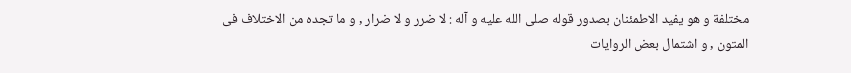مختلفة و هو يفيد الاطمئنان بصدور قوله صلى الله عليه و آله : لا ضرر و لا ضرار , و ما تجده من الاختلاف فى المتون , و اشتمال بعض الروايات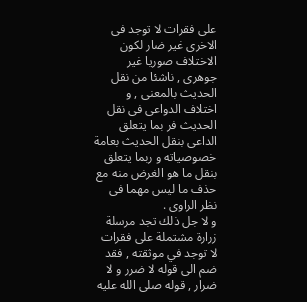على فقرات لا توجد فى الاخرى غير ضار لكون الاختلاف صوريا غير جوهرى , ناشئا من نقل الحديث بالمعنى , و اختلاف الدواعى فى نقل الحديث فر بما يتعلق الداعى بنقل الحديث بعامة خصوصياته و ربما يتعلق بنقل ما هو الغرض منه مع حذف ما ليس مهما فى نظر الراوى .
و لا جل ذلك تجد مرسلة زرارة مشتملة على فقرات لا توجد في موثقته , فقد ضم الى قوله لا ضرر و لا ضرار , قوله صلى الله عليه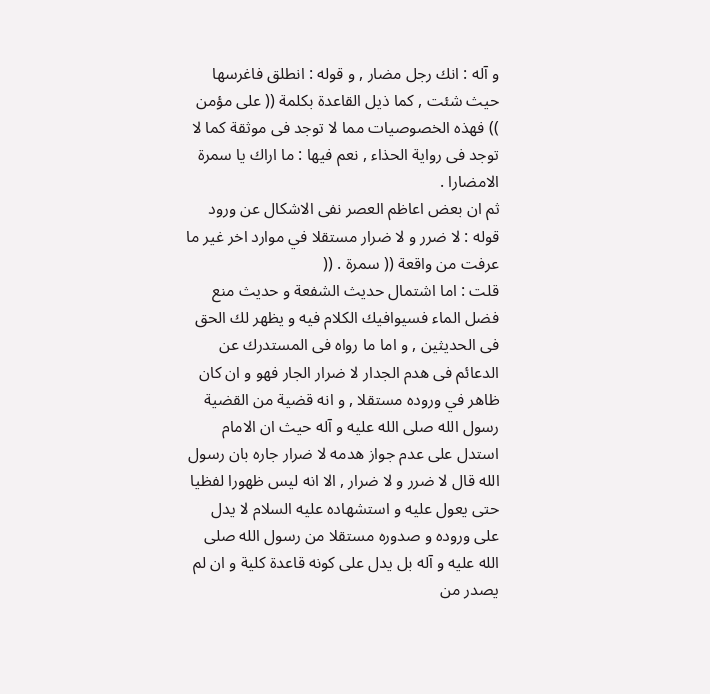و آله : انك رجل مضار , و قوله : انطلق فاغرسها حيث شئت , كما ذيل القاعدة بكلمة (( على مؤمن )) فهذه الخصوصيات مما لا توجد فى موثقة كما لا توجد فى رواية الحذاء , نعم فيها : ما اراك يا سمرة الامضارا .
ثم ان بعض اعاظم العصر نفى الاشكال عن ورود قوله : لا ضرر و لا ضرار مستقلا في موارد اخر غير ما عرفت من واقعة (( سمرة . ((
قلت : اما اشتمال حديث الشفعة و حديث منع فضل الماء فسيوافيك الكلام فيه و يظهر لك الحق فى الحديثين , و اما ما رواه فى المستدرك عن الدعائم فى هدم الجدار لا ضرار الجار فهو و ان كان ظاهر في وروده مستقلا , و انه قضية من القضية رسول الله صلى الله عليه و آله حيث ان الامام استدل على عدم جواز هدمه لا ضرار جاره بان رسول الله قال لا ضرر و لا ضرار , الا انه ليس ظهورا لفظيا حتى يعول عليه و استشهاده عليه السلام لا يدل على وروده و صدوره مستقلا من رسول الله صلى الله عليه و آله بل يدل على كونه قاعدة كلية و ان لم يصدر من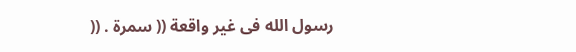رسول الله فى غير واقعة (( سمرة . ((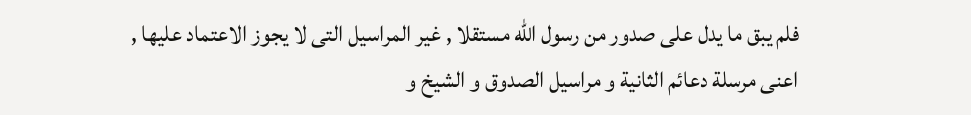فلم يبق ما يدل على صدور من رسول الله مستقلا , غير المراسيل التى لا يجوز الاعتماد عليها , اعنى مرسلة دعائم الثانية و مراسيل الصدوق و الشيخ و